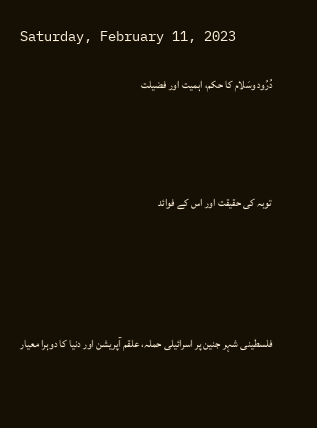Saturday, February 11, 2023

دُرُود وسَلام کا حکم، اہمیت اور فضیلت




توبہ کی حقیقت اور اس کے فوائد





فلسطینی شہر جنین پر اسرائیلی حملہ، علقم آپریشن اور دنیا کا دوہرا معیار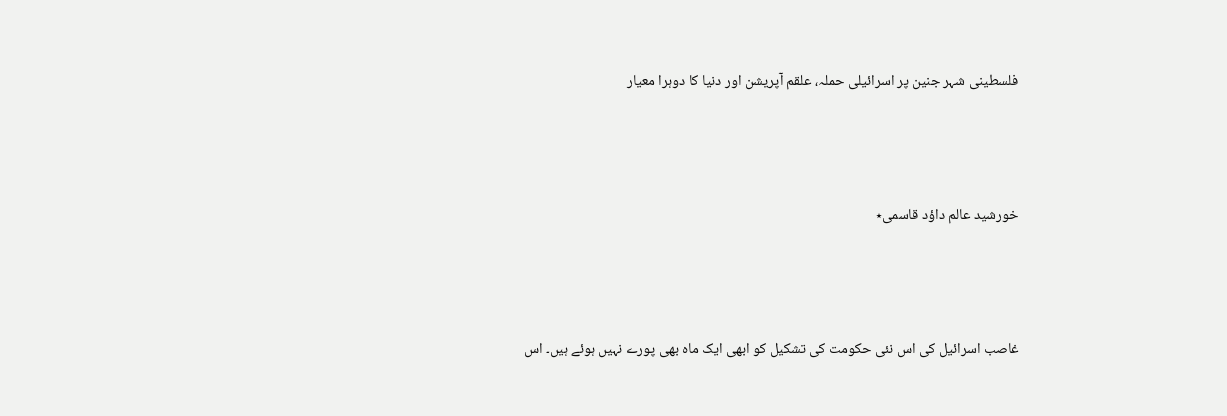فلسطینی شہر جنین پر اسرائیلی حملہ، علقم آپریشن اور دنیا کا دوہرا معیار



خورشید عالم داؤد قاسمی٭



غاصب اسرائیل کی اس نئی حکومت کی تشکیل کو ابھی ایک ماہ بھی پورے نہیں ہوئے ہیں۔ اس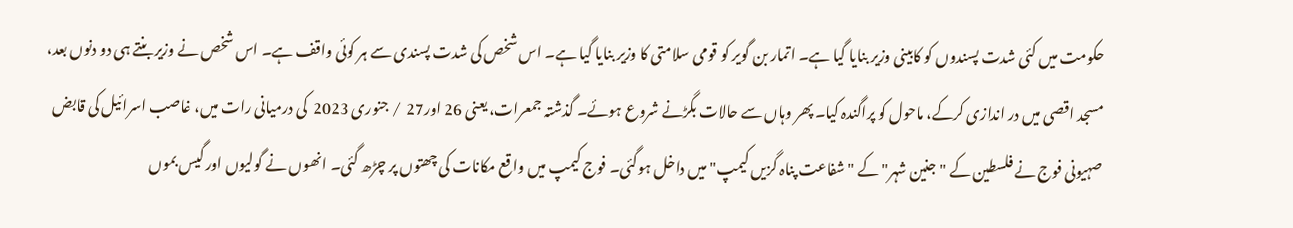حکومت میں کئی شدت پسندوں کو کابینی وزیر بنایا گیا ہے۔ اتمار بن گویر کو قومی سلامتی کا وزیر بنایا گیا ہے۔ اس شخص کی شدت پسندی سے ہر کوئی واقف ہے۔ اس شخص نے وزیر بنتے ہی دو دنوں بعد، مسجد اقصی میں در اندازی کرکے، ماحول کو پراگندہ کیا۔ پھر وہاں سے حالات بگڑنے شروع ہوئے۔ گذشتہ جمعرات، یعنی 26 اور27  / جنوری 2023  کی درمیانی رات میں، غاصب اسرائیل کی قابض صہیونی فوج نے فلسطین کے "جنین شہر" کے "شفاعت پناہ گزیں کیمپ" میں داخل ہوگئی۔ فوج کیمپ میں واقع مکانات کی چھتوں پر چڑھ گئی۔ انھوں نے گولیوں اور گیس بموں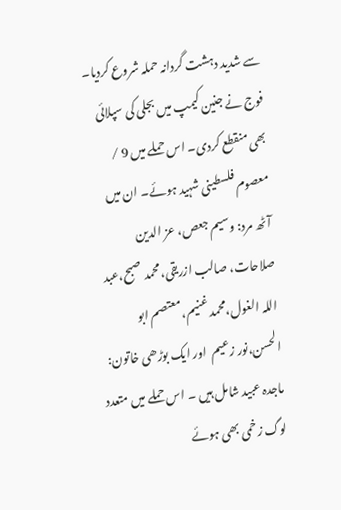سے شدید دہشت گردانہ حملہ شروع کردیا۔ فوج نے جنین کیمپ میں بجلی کی سپلائی بھی منقطع کردی۔ اس حملے میں 9 / معصوم فلسطینی شہید ہوئے۔ ان میں آٹھ مرد: وسیم جعص، عز الدین صلاحات، صالب ازریقی،محمد صبح،عبد اللہ الغول،محمد غنیم،معتصم ابو الحسن،نور زعیم  اور ایک بوڑھی خاتون: ماجدہ عبید شامل ہیں ۔ اس حملے میں متعدد لوگ زخمی بھی ہوئے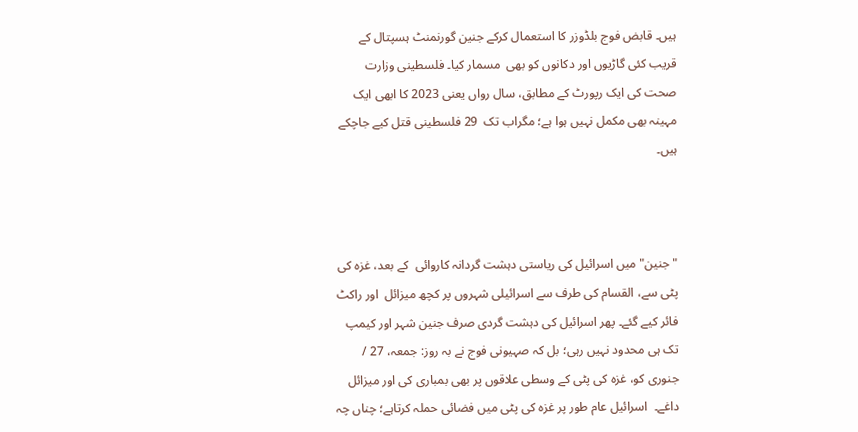ہیں۔ قابض فوج بلڈوزر کا استعمال کرکے جنین گورنمنٹ ہسپتال کے قریب کئی گاڑیوں اور دکانوں کو بھی  مسمار کیا۔ فلسطینی وزارت صحت کی ایک رپورٹ کے مطابق، سال رواں یعنی 2023 کا ابھی ایک مہینہ بھی مکمل نہیں ہوا ہے؛ مگراب تک  29 فلسطینی قتل کیے جاچکے ہیں۔



"جنین" میں اسرائیل کی ریاستی دہشت گردانہ کاروائی  کے بعد، غزہ کی پٹی سے، القسام کی طرف سے اسرائیلی شہروں پر کچھ میزائل  اور راکٹ فائر کیے گئے۔ پھر اسرائیل کی دہشت گردی صرف جنین شہر اور کیمپ تک ہی محدود نہیں رہی؛ بل کہ صہیونی فوج نے بہ روز: جمعہ، 27 / جنوری کو، غزہ کی پٹی کے وسطی علاقوں پر بھی بمباری کی اور میزائل داغے۔  اسرائیل عام طور پر غزہ کی پٹی میں فضائی حملہ کرتاہے؛ چناں چہ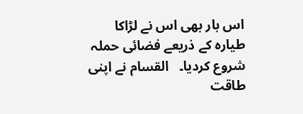اس بار بھی اس نے لڑاکا طیارہ کے ذریعے فضائی حملہ شروع کردیا۔   القسام نے اپنی طاقت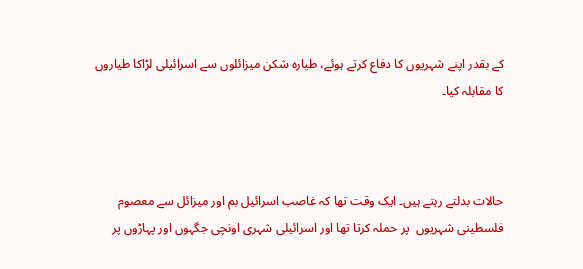کے بقدر اپنے شہریوں کا دفاع کرتے ہوئے، طیارہ شکن میزائلوں سے اسرائیلی لڑاکا طیاروں کا مقابلہ کیا۔



حالات بدلتے رہتے ہیں۔ ایک وقت تھا کہ غاصب اسرائیل بم اور میزائل سے معصوم فلسطینی شہریوں  پر حملہ کرتا تھا اور اسرائیلی شہری اونچی جگہوں اور پہاڑوں پر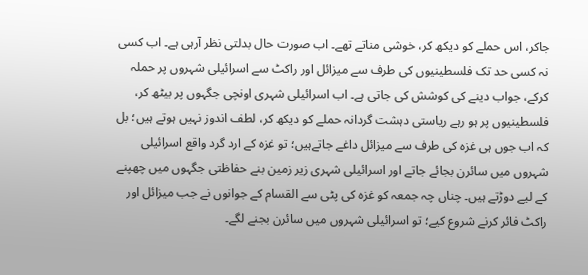جاکر، اس حملے کو دیکھ کر، خوشی مناتے تھے۔ اب صورت حال بدلتی نظر آرہی ہے۔ اب کسی نہ کسی حد تک فلسطینیوں کی طرف سے میزائل اور راکٹ سے اسرائیلی شہروں پر حملہ کرکے، جواب دینے کی کوشش کی جاتی ہے۔ اب اسرائیلی شہری اونچی جگہوں پر بیٹھ کر، فلسطینیوں پر ہو رہے ریاستی دہشت گردانہ حملے کو دیکھ کر، لطف اندوز نہیں ہوتے ہیں؛ بل کہ اب جوں ہی غزہ کی طرف سے میزائل داغے جاتےہیں؛ تو غزہ کے ارد گرد واقع اسرائیلی شہروں میں سائرن بجائے جاتے اور اسرائیلی شہری زیر زمین بنے حفاظتی جگہوں میں چھپنے کے لیے دوڑتے ہیں۔ چناں چہ جمعہ کو غزہ کی پٹی سے القسام کے جوانوں نے جب میزائل اور راکٹ فائر کرنے شروع کیے؛ تو اسرائیلی شہروں میں سائرن بجنے لگے۔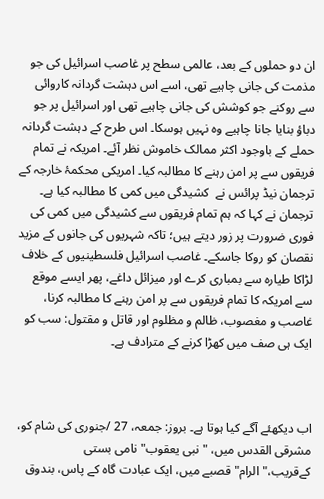ان دو حملوں کے بعد، عالمی سطح پر غاصب اسرائیل کی جو مذمت کی جانی چاہیے تھی، اسے اس دہشت گردانہ کاروائی سے روکنے جو کوشش کی جانی چاہیے تھی اور اسرائیل پر جو دباؤ بنایا جانا چاہیے وہ نہیں ہوسکا۔ اس طرح کے دہشت گردانہ حملے کے باوجود اکثر ممالک خاموش نظر آئے۔ امریکہ نے تمام فریقوں سے پر امن رہنے کا مطالبہ کیا۔ امریکی محکمۂ خارجہ کے ترجمان نیڈ پرائس نے  کشیدگی میں کمی کا مطالبہ کیا ہے۔  ترجمان نے کہا کہ ہم تمام فریقوں سے کشیدگی میں کمی کی فوری ضرورت پر زور دیتے ہیں؛ تاکہ شہریوں کی جانوں کے مزید نقصان کو روکا جاسکے۔ غاصب اسرائیل فلسطینیوں کے خلاف لڑاکا طیارہ سے بمباری کرے اور میزائل داغے، پھر ایسے موقع سے امریکہ کا تمام فریقوں سے پر امن رہنے کا مطالبہ کرنا، غاصب و مغصوب، ظالم و مظلوم اور قاتل و مقتول: سب کو ایک ہی صف میں کھڑا کرنے کے مترادف ہے۔



اب دیکھئے آگے کیا ہوتا ہے۔ بروز: جمعہ، 27 /جنوری کی شام کو، مشرقی القدس میں، "نبی یعقوب" نامی بستی کےقریب،"الرام" قصبے میں، ایک عبادت گاہ کے پاس، بندوق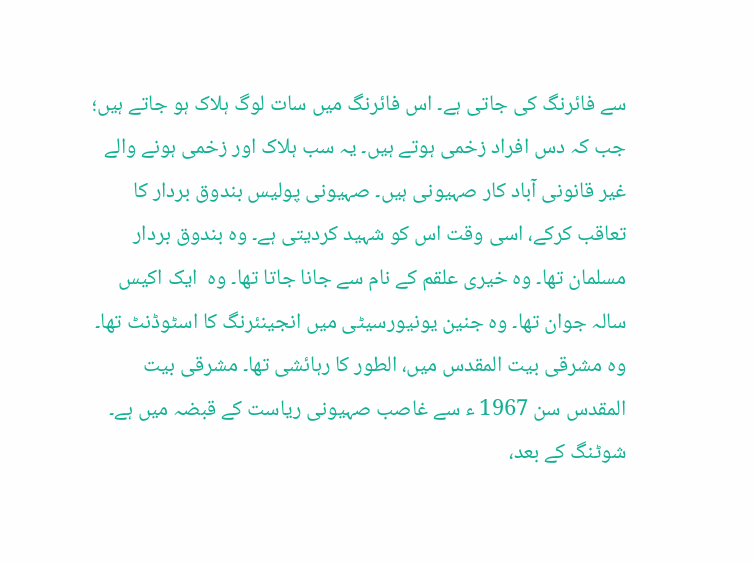سے فائرنگ کی جاتی ہے۔ اس فائرنگ میں سات لوگ ہلاک ہو جاتے ہیں؛ جب کہ دس افراد زخمی ہوتے ہیں۔ یہ سب ہلاک اور زخمی ہونے والے غیر قانونی آباد کار صہیونی ہیں۔ صہیونی پولیس بندوق بردار کا تعاقب کرکے، اسی وقت اس کو شہید کردیتی ہے۔ وہ بندوق بردار مسلمان تھا۔ وہ خیری علقم کے نام سے جانا جاتا تھا۔ وہ  ایک اکیس سالہ جوان تھا۔ وہ جنین یونیورسیٹی میں انجینئرنگ کا اسٹوڈنٹ تھا۔ وہ مشرقی بیت المقدس میں، الطور کا رہائشی تھا۔ مشرقی بیت المقدس سن 1967 ء سے غاصب صہیونی ریاست کے قبضہ میں ہے۔  شوٹنگ کے بعد،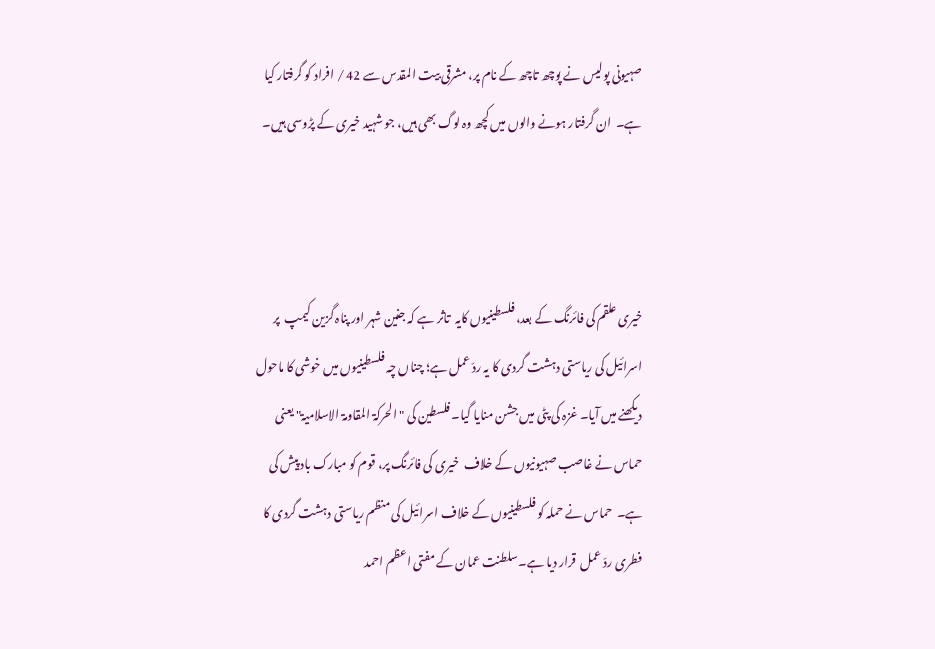صہیونی پولیس نے پوچھ تاچھ کے نام پر، مشرقی بیت المقدس سے 42 / افراد کو گرفتار کیا ہے۔  ان گرفتار ہونے والوں میں کچھ وہ لوگ بھی ہیں، جو شہید خیری کے پڑوسی ہیں۔



خیری علقم کی فائرنگ کے بعد، فلسطینیوں کایہ  تاثر ہے کہ جنین شہر اور پناہ گزین کیمپ  پر اسرائیل کی ریاستی دہشت گردی کا یہ ردّ عمل ہے؛ چناں چہ فلسطینیوں میں خوشی کا ماحول دیکھنے میں آیا۔ غزہ کی پٹی میں جشن منایا گیا۔ فلسطین کی "الحرکۃ المقاومۃ الاسلامیۃ" یعنی حماس نے غاصب صہیونیوں کے خلاف  خیری کی فائرنگ پر، قوم کو مبارک باد پیش کی ہے۔  حماس نے حملہ کو فلسطینیوں کے خلاف اسرائیل کی منظم ریاستی دہشت گردی کا فطری ردّ عمل  قرار دیا ہے۔سلطنت عمان کے مفتی اعظم احمد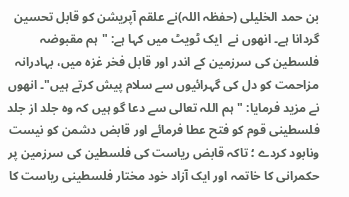بن حمد الخلیلی (حفظہ اللہ)نے علقم آپریشن کو قابل تحسین گردانا ہے۔ انھوں نے  ایک ٹویٹ میں کہا ہے: "ہم مقبوضہ فلسطین کی سرزمین کے اندر اور قابل فخر غزہ میں، بہادرانہ مزاحمت کو دل کی گہرائیوں سے سلام پیش کرتے ہیں"۔ انھوں نے مزید فرمایا: "ہم اللہ تعالی سے دعا گو ہیں کہ وہ جلد از جلد فلسطینی قوم کو فتح عطا فرمائے اور قابض دشمن کو نیست ونابود کردے ؛ تاکہ قابض ریاست کی فلسطین کی سرزمین پر حکمرانی کا خاتمہ اور ایک آزاد خود مختار فلسطینی ریاست کا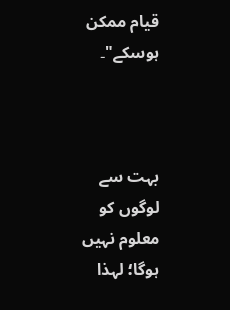قیام ممکن ہوسکے"۔



بہت سے لوگوں کو معلوم نہیں ہوگا؛ لہذا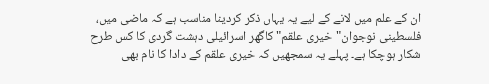ان کے علم میں لانے کے لیے یہ یہاں ذکر کردینا مناسب ہے کہ ماضی میں، فلسطینی نوجوان"خیری علقم" کاگھر اسرائیلی دہشت گردی کا کس طرح شکار ہوچکا ہے۔ پہلے یہ سمجھیں کہ خیری علقم کے دادا کا نام بھی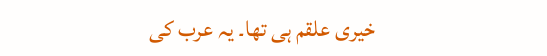خیری علقم ہی تھا۔ یہ عرب کی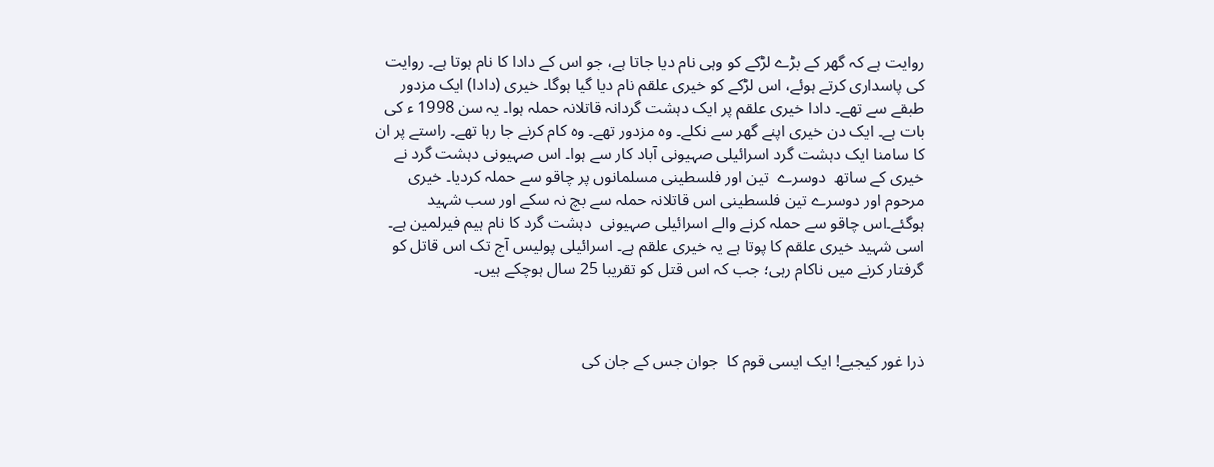روایت ہے کہ گھر کے بڑے لڑکے کو وہی نام دیا جاتا ہے، جو اس کے دادا کا نام ہوتا ہے۔ روایت کی پاسداری کرتے ہوئے، اس لڑکے کو خیری علقم نام دیا گیا ہوگا۔ خیری (دادا) ایک مزدور طبقے سے تھے۔ دادا خیری علقم پر ایک دہشت گردانہ قاتلانہ حملہ ہوا۔ یہ سن 1998 ء کی بات ہے۔ ایک دن خیری اپنے گھر سے نکلے۔ وہ مزدور تھے۔ وہ کام کرنے جا رہا تھے۔ راستے پر ان کا سامنا ایک دہشت گرد اسرائیلی صہیونی آباد کار سے ہوا۔ اس صہیونی دہشت گرد نے خیری کے ساتھ  دوسرے  تین اور فلسطینی مسلمانوں پر چاقو سے حملہ کردیا۔ خیری مرحوم اور دوسرے تین فلسطینی اس قاتلانہ حملہ سے بچ نہ سکے اور سب شہید ہوگئے۔اس چاقو سے حملہ کرنے والے اسرائیلی صہیونی  دہشت گرد کا نام ہیم فیرلمین ہے۔ اسی شہید خیری علقم کا پوتا ہے یہ خیری علقم ہے۔ اسرائیلی پولیس آج تک اس قاتل کو گرفتار کرنے میں ناکام رہی؛ جب کہ اس قتل کو تقریبا 25 سال ہوچکے ہیں۔



ذرا غور کیجیے! ایک ایسی قوم کا  جوان جس کے جان کی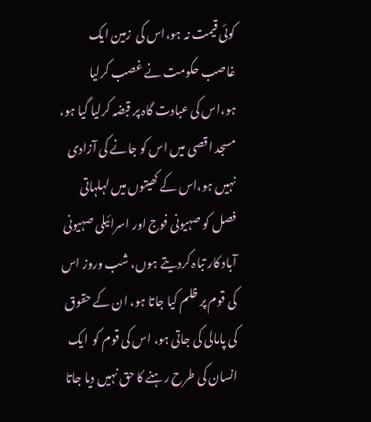کوئی قیمت نہ ہو،اس کی  زمین ایک غاصب حکومت نے غصب کرلیا ہو،اس کی عبادت گاہ پر قبضہ کرلیا گیا ہو، مسجد اقصی میں اس کو جانے کی آزادی نہیں ہو،اس کے کھیتوں میں لہلہاتی فصل کو صہیونی فوج اور اسرائیلی صہیونی آباد کار تباہ کردیتے ہوں، شب وروز اس کی قوم پر ظلم کیا جاتا ہو، ان کے حقوق کی پامالی کی جاتی ہو، اس کی قوم کو  ایک انسان کی طرح رہنے کا حق نہیں دیا جاتا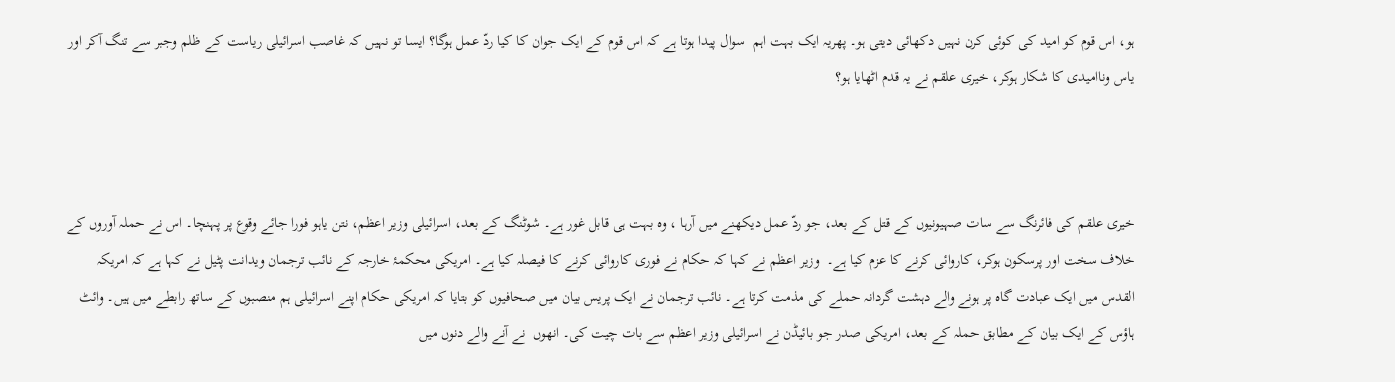ہو، اس قوم کو امید کی کوئی کرن نہیں دکھائی دیتی ہو۔ پھریہ ایک بہت اہم  سوال پیدا ہوتا ہے کہ اس قوم کے ایک جوان کا کیا ردّ عمل ہوگا؟ ایسا تو نہیں کہ غاصب اسرائیلی ریاست کے ظلم وجبر سے تنگ آکر اور یاس وناامیدی کا شکار ہوکر، خیری علقم نے یہ قدم اٹھایا ہو؟



خیری علقم کی فائرنگ سے سات صہیونیوں کے قتل کے بعد، جو ردّ عمل دیکھنے میں آرہا ، وہ بہت ہی قابل غور ہے۔ شوٹنگ کے بعد، اسرائیلی وزیر اعظم، نتن یاہو فورا جائے وقوع پر پہنچا۔ اس نے حملہ آوروں کے خلاف سخت اور پرسکون ہوکر، کاروائی کرنے کا عزم کیا ہے۔  وزیر اعظم نے کہا کہ حکام نے فوری کاروائی کرنے کا فیصلہ کیا ہے۔ امریکی محکمۂ خارجہ کے نائب ترجمان ویدانت پٹیل نے کہا ہے کہ امریکہ القدس میں ایک عبادت گاہ پر ہونے والے دہشت گردانہ حملے کی مذمت کرتا ہے۔ نائب ترجمان نے ایک پریس بیان میں صحافیوں کو بتایا کہ امریکی حکام اپنے اسرائیلی ہم منصبوں کے ساتھ رابطے میں ہیں۔ وائٹ ہاؤس کے ایک بیان کے مطابق حملہ کے بعد، امریکی صدر جو بائیڈن نے اسرائیلی وزیر اعظم سے بات چیت کی۔ انھوں  نے آنے والے دنوں میں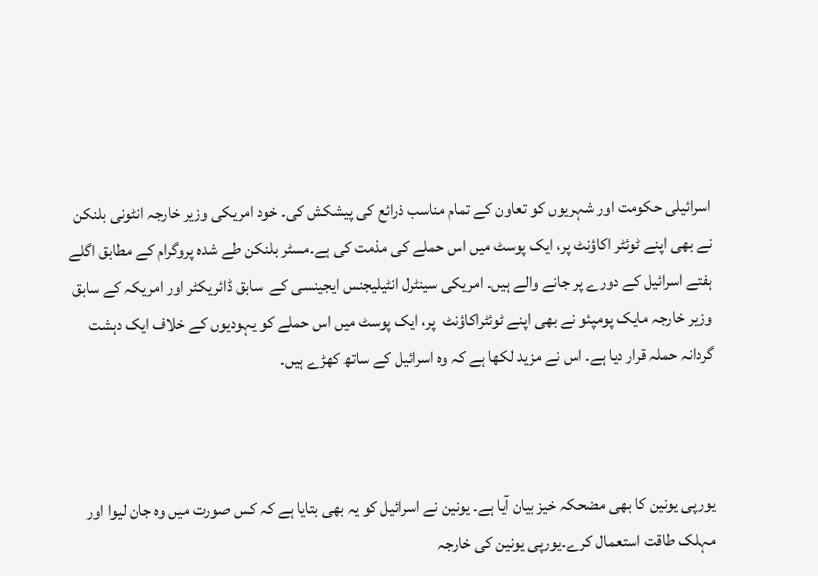اسرائیلی حکومت اور شہریوں کو تعاون کے تمام مناسب ذرائع کی پیشکش کی۔ خود امریکی وزیر خارجہ انٹونی بلنکن نے بھی اپنے ٹوئٹر اکاؤنٹ پر، ایک پوسٹ میں اس حملے کی مذمت کی ہے۔مسٹر بلنکن طے شدہ پروگرام کے مطابق اگلے ہفتے اسرائیل کے دورے پر جانے والے ہیں۔ امریکی سینٹرل انٹیلیجنس ایجینسی کے  سابق ڈائریکٹر اور امریکہ کے سابق وزیر خارجہ مایک پومپئو نے بھی اپنے ٹوئٹراکاؤنٹ  پر، ایک پوسٹ میں اس حملے کو یہودیوں کے خلاف ایک دہشت گردانہ حملہ قرار دیا ہے۔ اس نے مزید لکھا ہے کہ وہ اسرائیل کے ساتھ کھڑے ہیں۔



یورپی یونین کا بھی مضحکہ خیز بیان آیا ہے۔ یونین نے اسرائیل کو یہ بھی بتایا ہے کہ کس صورت میں وہ جان لیوا اور مہلک طاقت استعمال کرے۔یورپی یونین کی خارجہ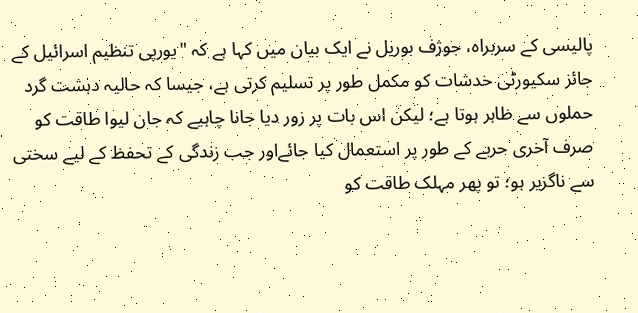پالیسی کے سربراہ، جوژف بوریل نے ایک بیان میں کہا ہے کہ "یورپی تنظیم اسرائیل کے جائز سکیورٹی خدشات کو مکمل طور پر تسلیم کرتی ہے، جیسا کہ حالیہ دہشت گرد حملوں سے ظاہر ہوتا ہے؛ لیکن اس بات پر زور دیا جانا چاہیے کہ جان لیوا طاقت کو صرف آخری حربے کے طور پر استعمال کیا جائےاور جب زندگی کے تحفظ کے لیے سختی سے ناگزیر ہو؛ تو پھر مہلک طاقت کو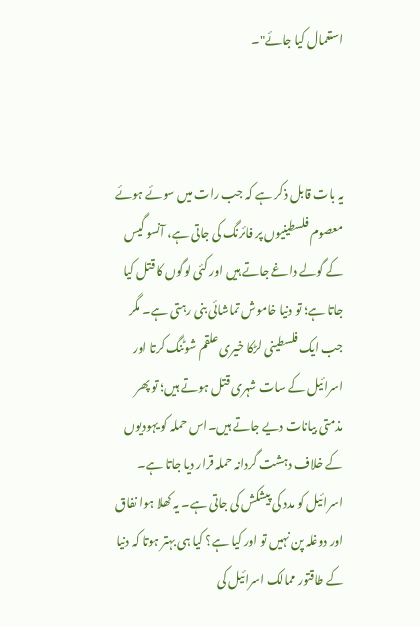استعمال کیا جائے"۔



یہ بات قابل ذکر ہے کہ جب رات میں سوئے ہوئے معصوم فلسطینیوں پر فائرنگ کی جاتی ہے، آنسو گیس کے گولے داغے جاتے ہیں اور کئی لوگوں کا قتل کیا جاتا ہے؛ تو دنیا خاموش تماشائی بنی رہتی ہے۔ مگر جب ایک فلسطینی لڑکا خیری علقم شوٹنگ کرتا اور اسرائیل کے سات شہری قتل ہوتے ہیں؛ تو پھر مذمتی بیانات دیے جاتے ہیں۔اس حملہ کو یہودیوں کے خلاف دہشت گردانہ حملہ قرار دیا جاتا ہے۔ اسرائیل کو مدد کی پیشکش کی جاتی ہے۔ یہ کھلا ہوا نفاق اور دوغلہ پن نہیں تو اور کیا ہے؟ کیا ہی بہتر ہوتا کہ دنیا کے طاقتور ممالک اسرائیل کی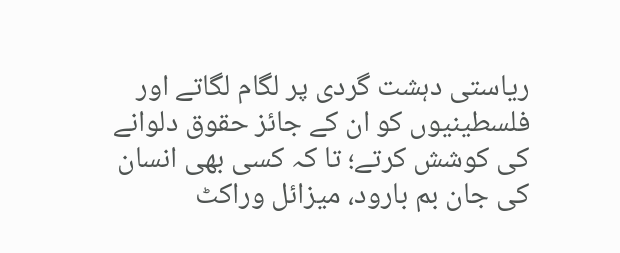ریاستی دہشت گردی پر لگام لگاتے اور  فلسطینیوں کو ان کے جائز حقوق دلوانے کی کوشش کرتے؛ تا کہ کسی بھی انسان کی جان بم بارود، میزائل وراکٹ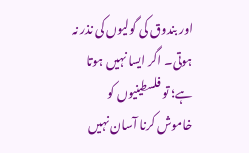اور بندوق کی گولیوں کی نذر نہ ہوتی۔ اگر ایسا نہیں ہوتا ہے؛ تو فلسطینیوں کو خاموش کرنا آسان نہیں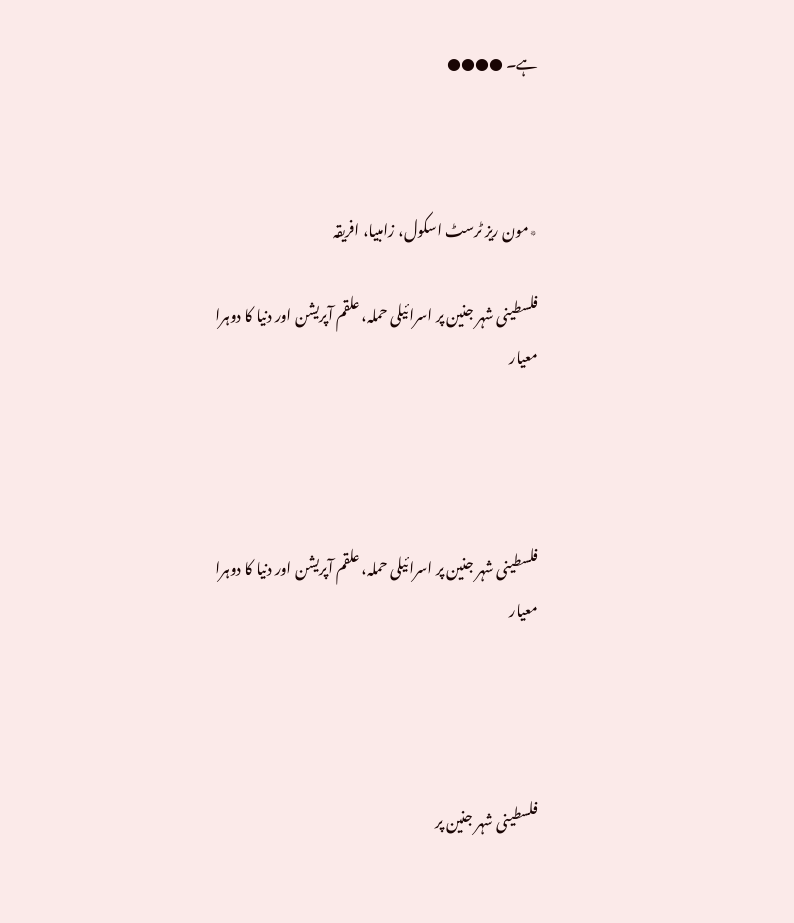ہے۔ ●●●●



٭مون ریز ٹرسٹ اسکول، زامبیا، افریقہ

فلسطینی شہر جنین پر اسرائیلی حملہ، علقم آپریشن اور دنیا کا دوہرا معیار




فلسطینی شہر جنین پر اسرائیلی حملہ، علقم آپریشن اور دنیا کا دوہرا معیار




فلسطینی شہر جنین پر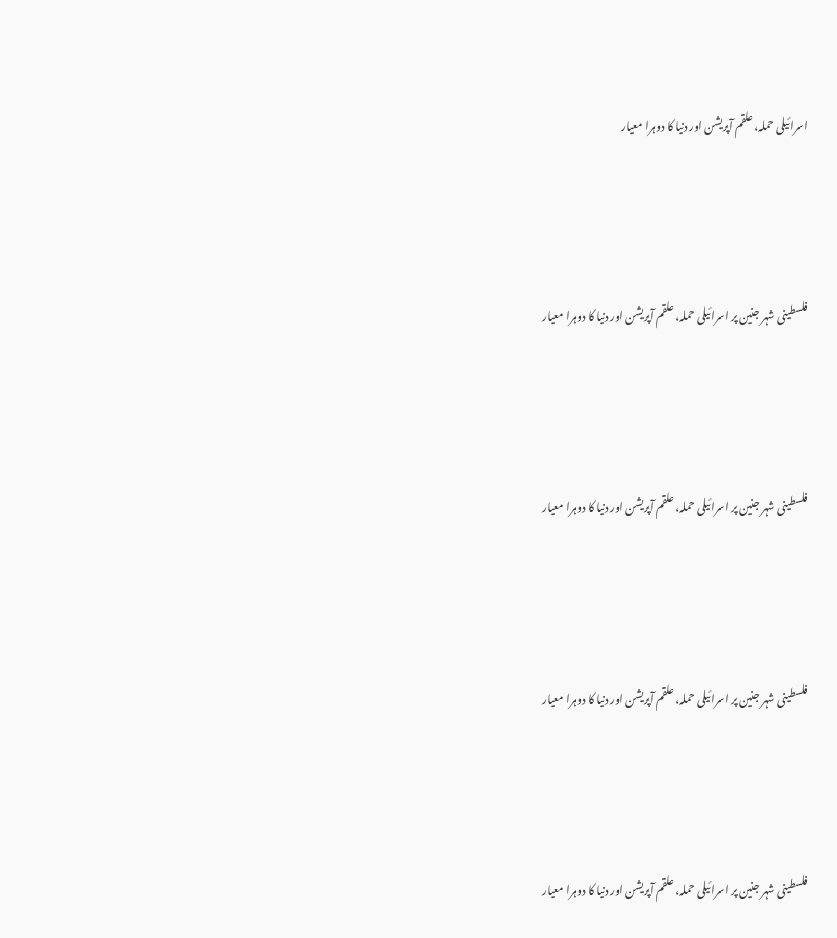اسرائیلی حملہ، علقم آپریشن اور دنیا کا دوہرا معیار




فلسطینی شہر جنین پر اسرائیلی حملہ، علقم آپریشن اور دنیا کا دوہرا معیار




فلسطینی شہر جنین پر اسرائیلی حملہ، علقم آپریشن اور دنیا کا دوہرا معیار




فلسطینی شہر جنین پر اسرائیلی حملہ، علقم آپریشن اور دنیا کا دوہرا معیار




فلسطینی شہر جنین پر اسرائیلی حملہ، علقم آپریشن اور دنیا کا دوہرا معیار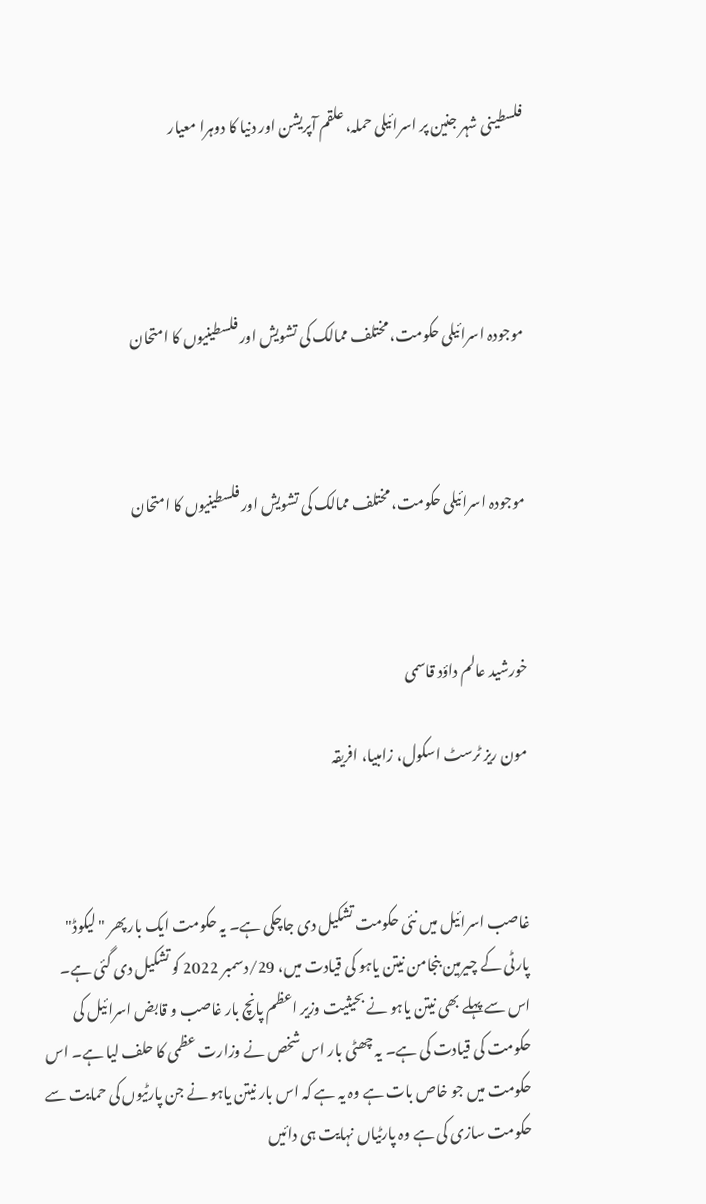فلسطینی شہر جنین پر اسرائیلی حملہ، علقم آپریشن اور دنیا کا دوہرا معیار




موجودہ اسرائیلی حکومت، مختلف ممالک کی تشویش اور فلسطینیوں کا امتحان



موجودہ اسرائیلی حکومت، مختلف ممالک کی تشویش اور فلسطینیوں کا امتحان



خورشید عالم داؤد قاسمی

مون ریز ٹرسٹ اسکول، زامبیا، افریقہ



غاصب اسرائیل میں نئی حکومت تشکیل دی جاچکی ہے۔ یہ حکومت ایک بار پھر "لیکوڈ" پارٹی کے چیرمین بنجامن نیتن یاہو کی قیادت میں، 29/دسمبر 2022 کو تشکیل دی گئی ہے۔ اس سے پہلے بھی نیتن یاہو نے بحیثیت وزیر اعظم پانچ بار غاصب و قابض اسرائیل کی حکومت کی قیادت کی ہے۔ یہ چھٹی بار اس شخص نے وزارت عظمی کا حلف لیا ہے۔ اس حکومت میں جو خاص بات ہے وہ یہ ہے کہ اس بار نیتن یاہو نے جن پارٹیوں کی حمایت سے حکومت سازی کی ہے وہ پارٹیاں نہایت ہی دائیں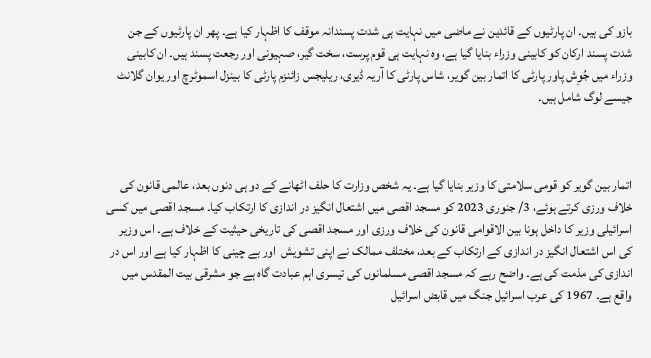بازو کی ہیں۔ ان پارٹیوں کے قائدین نے ماضی میں نہایت ہی شدت پسندانہ موقف کا اظہار کیا ہے۔ پھر ان پارٹیوں کے جن شدت پسند ارکان کو کابینی وزراء بنایا گیا ہے، وہ نہایت ہی قوم پرست، سخت گیر، صہیونی اور رجعت پسند ہیں۔ ان کابینی وزراء میں جُوِش پاور پارٹی کا اتمار بین گویر، شاس پارٹی کا آریہ ڈیری، ریلیجس زائنزم پارٹی کا بینزل اسموٹرچ اور یوان گلانٹ جیسے لوگ شامل ہیں۔



اتمار بین گویر کو قومی سلامتی کا وزیر بنایا گیا ہے۔ یہ شخص وزارت کا حلف اٹھانے کے دو ہی دنوں بعد، عالمی قانون کی خلاف ورزی کرتے ہوئے، 3/ جنوری 2023 کو مسجد اقصی میں اشتعال انگیز در اندازی کا ارتکاب کیا۔ مسجد اقصی میں کسی اسرائیلی وزیر کا داخل ہونا بین الاقوامی قانون کی خلاف ورزی اور مسجد اقصی کی تاریخی حیثیت کے خلاف ہے۔ اس وزیر کی اس اشتعال انگیز در اندازی کے ارتکاب کے بعد، مختلف ممالک نے اپنی تشویش  اور بے چینی کا اظہار کیا ہے اور اس در اندازی کی مذمت کی ہے۔ واضح رہے کہ مسجد اقصی مسلمانوں کی تیسری اہم عبادت گاہ ہے جو مشرقی بیت المقدس میں واقع ہے۔ 1967 کی عرب اسرائیل جنگ میں قابض اسرائیل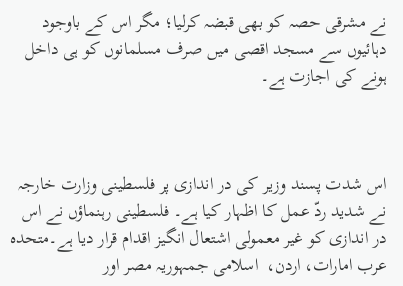نے مشرقی حصہ کو بھی قبضہ کرلیا؛ مگر اس کے باوجود دہائیوں سے مسجد اقصی میں صرف مسلمانوں کو ہی داخل ہونے کی اجازت ہے۔



اس شدت پسند وزیر کی در اندازی پر فلسطینی وزارت خارجہ نے شدید ردّ عمل کا اظہار کیا ہے۔ فلسطینی رہنماؤں نے اس در اندازی کو غیر معمولی اشتعال انگیز اقدام قرار دیا ہے۔متحدہ عرب امارات، اردن،  اسلامی جمہوریہ مصر اور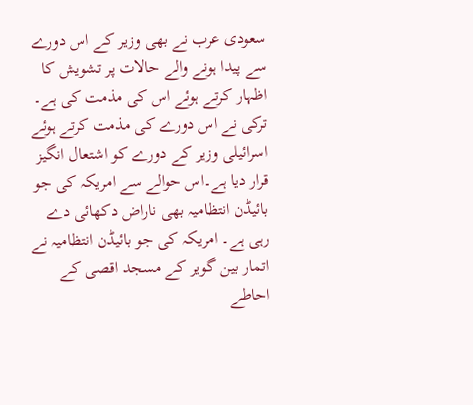سعودی عرب نے بھی وزیر کے اس دورے سے پیدا ہونے والے حالات پر تشویش کا اظہار کرتے ہوئے اس کی مذمت کی ہے۔ ترکی نے اس دورے کی مذمت کرتے ہوئے اسرائیلی وزیر کے دورے کو اشتعال انگیز قرار دیا ہے۔اس حوالے سے امریکہ کی جو بائیڈن انتظامیہ بھی ناراض دکھائی دے رہی ہے۔ امریکہ کی جو بائیڈن انتظامیہ نے اتمار بین گویر کے مسجد اقصی کے احاطے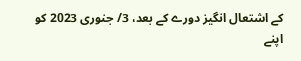کے اشتعال انگیز دورے کے بعد، 3/ جنوری 2023 کو اپنے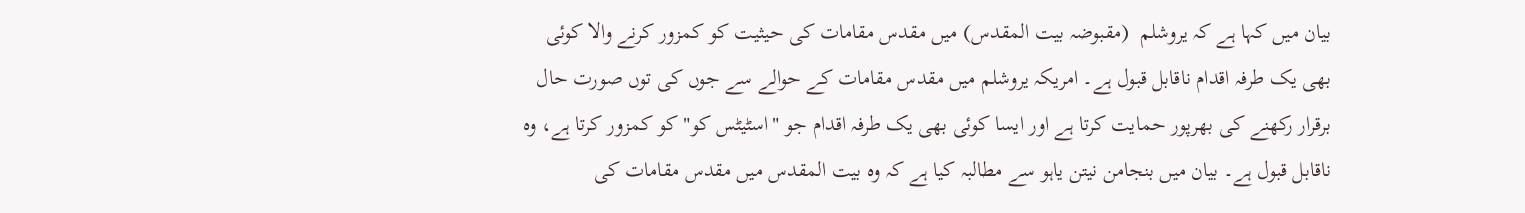بیان میں کہا ہے کہ یروشلم  (مقبوضہ بیت المقدس) میں مقدس مقامات کی حیثیت کو کمزور کرنے والا کوئی بھی یک طرفہ اقدام ناقابل قبول ہے۔ امریکہ یروشلم میں مقدس مقامات کے حوالے سے جوں کی توں صورت حال برقرار رکھنے کی بھرپور حمایت کرتا ہے اور ایسا کوئی بھی یک طرفہ اقدام جو "اسٹیٹس کو" کو کمزور کرتا ہے، وہ ناقابل قبول ہے۔ بیان میں بنجامن نیتن یاہو سے مطالبہ کیا ہے کہ وہ بیت المقدس میں مقدس مقامات کی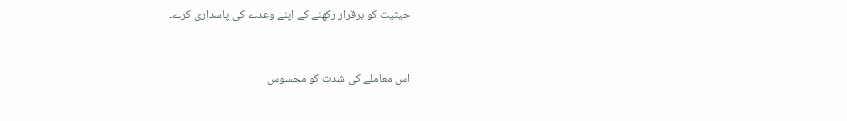حیثیت کو برقرار رکھنے کے اپنے وعدے کی پاسداری کرے۔



اس معاملے کی شدت کو محسوس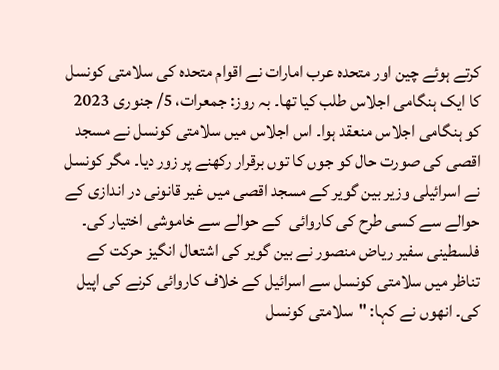کرتے ہوئے چین اور متحدہ عرب امارات نے اقوام متحدہ کی سلامتی کونسل کا ایک ہنگامی اجلاس طلب کیا تھا۔ بہ روز: جمعرات، 5/ جنوری 2023 کو ہنگامی اجلاس منعقد ہوا۔ اس اجلاس میں سلامتی کونسل نے مسجد اقصی کی صورت حال کو جوں کا توں برقرار رکھنے پر زور دیا۔ مگر کونسل نے اسرائیلی وزیر بین گویر کے مسجد اقصی میں غیر قانونی در اندازی کے حوالے سے کسی طرح کی کاروائی  کے حوالے سے خاموشی اختیار کی۔ فلسطینی سفیر ریاض منصور نے بین گویر کی اشتعال انگیز حرکت کے تناظر میں سلامتی کونسل سے اسرائیل کے خلاف کاروائی کرنے کی اپیل کی۔ انھوں نے کہا: "سلامتی کونسل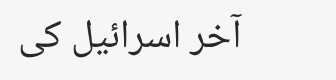آخر اسرائیل کی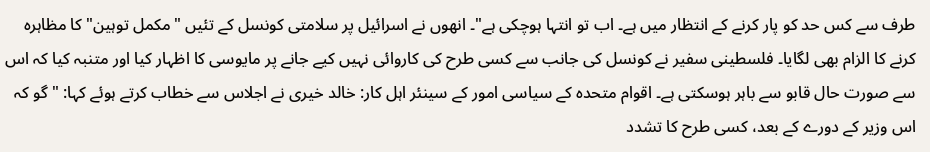طرف سے کس حد کو پار کرنے کے انتظار میں ہے۔ اب تو انتہا ہوچکی ہے"۔ انھوں نے اسرائیل پر سلامتی کونسل کے تئیں "مکمل توہین" کا مظاہرہ کرنے کا الزام بھی لگایا۔ فلسطینی سفیر نے کونسل کی جانب سے کسی طرح کی کاروائی نہیں کیے جانے پر مایوسی کا اظہار کیا اور متنبہ کیا کہ اس سے صورت حال قابو سے باہر ہوسکتی ہے۔ اقوام متحدہ کے سیاسی امور کے سینئر اہل کار: خالد خیری نے اجلاس سے خطاب کرتے ہوئے کہا: "گو کہ اس وزیر کے دورے کے بعد، کسی طرح کا تشدد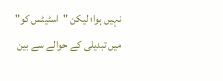نہیں ہوا؛ لیکن "اسٹیٹس کو" میں تبدیلی کے حوالے سے بین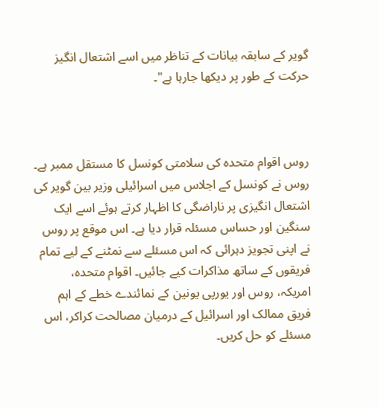گویر کے سابقہ بیانات کے تناظر میں اسے اشتعال انگیز حرکت کے طور پر دیکھا جارہا ہے"۔



روس اقوام متحدہ کی سلامتی کونسل کا مستقل ممبر ہے۔ روس نے کونسل کے اجلاس میں اسرائیلی وزیر بین گویر کی اشتعال انگیزی پر ناراضگی کا اظہار کرتے ہوئے اسے ایک سنگین اور حساس مسئلہ قرار دیا ہے۔ اس موقع پر روس نے اپنی تجویز دہرائی کہ اس مسئلے سے نمٹنے کے لیے تمام فریقوں کے ساتھ مذاکرات کیے جائیں۔ اقوام متحدہ، امریکہ، روس اور یورپی یونین کے نمائندے خطے کے اہم فریق ممالک اور اسرائیل کے درمیان مصالحت کراکر، اس مسئلے کو حل کریں۔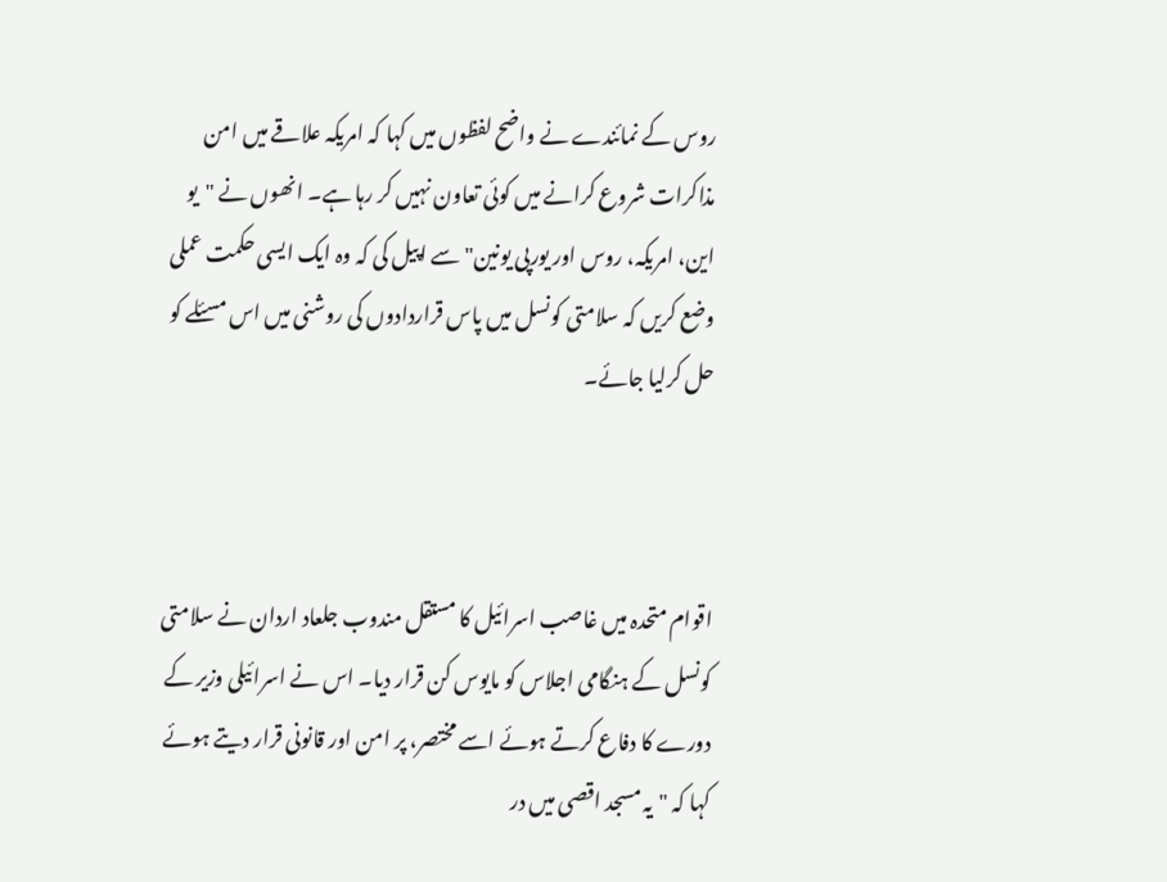روس کے نمائندے نے واضح لفظوں میں کہا کہ امریکہ علاقے میں امن  مذاکرات شروع کرانے میں کوئی تعاون نہیں کر رہا ہے۔ انھوں نے "یو این، امریکہ، روس اور یورپی یونین" سے اپیل کی کہ وہ ایک ایسی حکمت عملی وضع کریں کہ سلامتی کونسل میں پاس قراردادوں کی روشنی میں اس مسئلے کو حل کرلیا جائے۔



اقوام متحدہ میں غاصب اسرائیل کا مستقل مندوب جلعاد اردان نے سلامتی کونسل کے ہنگامی اجلاس کو مایوس کن قرار دیا۔ اس نے اسرائیلی وزیر کے دورے کا دفاع کرتے ہوئے اسے مختصر، پر امن اور قانونی قرار دیتے ہوئے کہا کہ "یہ مسجد اقصی میں در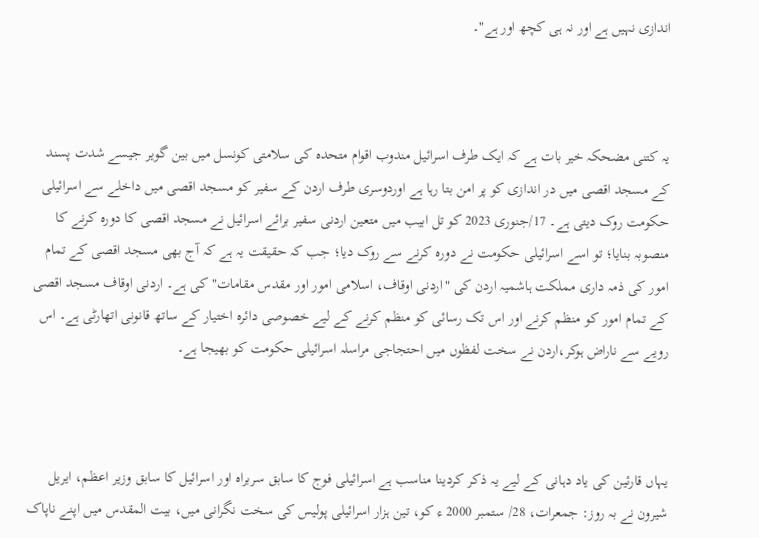اندازی نہیں ہے اور نہ ہی کچھ اور ہے"۔



یہ کتنی مضحکہ خیر بات ہے کہ ایک طرف اسرائیل مندوب اقوام متحدہ کی سلامتی کونسل میں بین گویر جیسے شدت پسند کے مسجد اقصی میں در اندازی کو پر امن بتا رہا ہے اوردوسری طرف اردن کے سفیر کو مسجد اقصی میں داخلے سے اسرائیلی حکومت روک دیتی ہے۔ 17/جنوری 2023 کو تل ابیب میں متعین اردنی سفیر برائے اسرائیل نے مسجد اقصی کا دورہ کرنے کا منصوبہ بنایا؛ تو اسے اسرائیلی حکومت نے دورہ کرنے سے روک دیا؛ جب کہ حقیقت یہ ہے کہ آج بھی مسجد اقصی کے تمام امور کی ذمہ داری مملکت ہاشمیہ اردن کی "اردنی اوقاف، اسلامی امور اور مقدس مقامات" کی ہے۔ اردنی اوقاف مسجد اقصی کے تمام امور کو منظم کرنے اور اس تک رسائی کو منظم کرنے کے لیے خصوصی دائرہ اختیار کے ساتھ قانونی اتھارٹی ہے۔ اس رویے سے ناراض ہوکر،اردن نے سخت لفظوں میں احتجاجی مراسلہ اسرائیلی حکومت کو بھیجا ہے۔



یہاں قارئین کی یاد دہانی کے لیے یہ ذکر کردینا مناسب ہے اسرائیلی فوج کا سابق سربراہ اور اسرائیل کا سابق وزیر اعظم، ایریل شیرون نے بہ روز: جمعرات، 28/ ستمبر 2000 ء کو، تین ہزار اسرائیلی پولیس کی سخت نگرانی میں، بیت المقدس میں اپنے ناپاک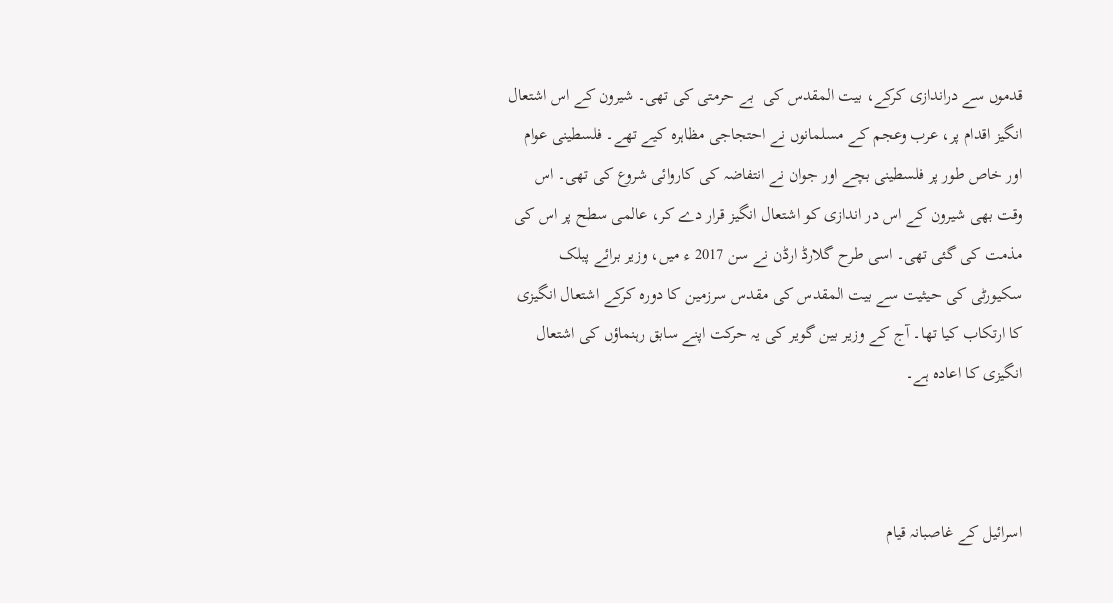قدموں سے دراندازی کرکے، بیت المقدس کی  بے حرمتی کی تھی۔ شیرون کے اس اشتعال انگیز اقدام پر، عرب وعجم کے مسلمانوں نے احتجاجی مظاہرہ کیے تھے۔ فلسطینی عوام اور خاص طور پر فلسطینی بچے اور جوان نے انتفاضہ کی کاروائی شروع کی تھی۔ اس وقت بھی شیرون کے اس در اندازی کو اشتعال انگیز قرار دے کر، عالمی سطح پر اس کی مذمت کی گئی تھی۔ اسی طرح گلارڈ ارڈن نے سن 2017 ء میں، وزیر برائے پبلک سکیورٹی کی حیثیت سے بیت المقدس کی مقدس سرزمین کا دورہ کرکے اشتعال انگیزی کا ارتکاب کیا تھا۔ آج کے وزیر بین گویر کی یہ حرکت اپنے سابق رہنماؤں کی اشتعال انگیزی کا اعادہ ہے۔



اسرائیل کے غاصبانہ قیام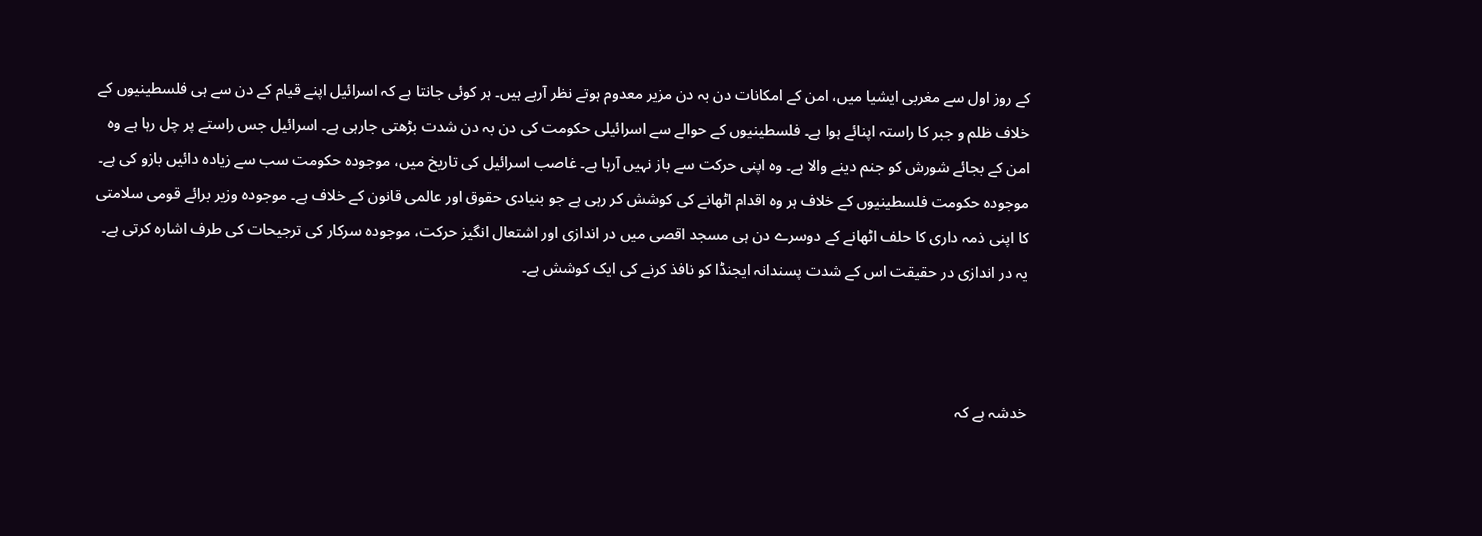کے روز اول سے مغربی ایشیا میں، امن کے امکانات دن بہ دن مزیر معدوم ہوتے نظر آرہے ہیں۔ ہر کوئی جانتا ہے کہ اسرائیل اپنے قیام کے دن سے ہی فلسطینیوں کے خلاف ظلم و جبر کا راستہ اپنائے ہوا ہے۔ فلسطینیوں کے حوالے سے اسرائیلی حکومت کی دن بہ دن شدت بڑھتی جارہی ہے۔ اسرائیل جس راستے پر چل رہا ہے وہ امن کے بجائے شورش کو جنم دینے والا ہے۔ وہ اپنی حرکت سے باز نہیں آرہا ہے۔ غاصب اسرائیل کی تاریخ میں، موجودہ حکومت سب سے زیادہ دائیں بازو کی ہے۔ موجودہ حکومت فلسطینیوں کے خلاف ہر وہ اقدام اٹھانے کی کوشش کر رہی ہے جو بنیادی حقوق اور عالمی قانون کے خلاف ہے۔ موجودہ وزیر برائے قومی سلامتی کا اپنی ذمہ داری کا حلف اٹھانے کے دوسرے دن ہی مسجد اقصی میں در اندازی اور اشتعال انگیز حرکت، موجودہ سرکار کی ترجیحات کی طرف اشارہ کرتی ہے۔ یہ در اندازی در حقیقت اس کے شدت پسندانہ ایجنڈا کو نافذ کرنے کی ایک کوشش ہے۔



خدشہ ہے کہ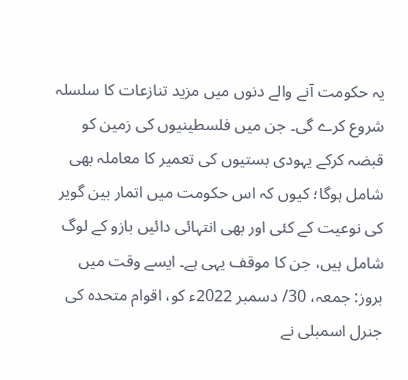یہ حکومت آنے والے دنوں میں مزید تنازعات کا سلسلہ شروع کرے گی۔ جن میں فلسطینیوں کی زمین کو قبضہ کرکے یہودی بستیوں کی تعمیر کا معاملہ بھی شامل ہوگا؛ کیوں کہ اس حکومت میں اتمار بین گویر کی نوعیت کے کئی اور بھی انتہائی دائیں بازو کے لوگ شامل ہیں، جن کا موقف یہی ہے۔ ایسے وقت میں بروز: جمعہ، 30/ دسمبر 2022ء کو، اقوام متحدہ کی جنرل اسمبلی نے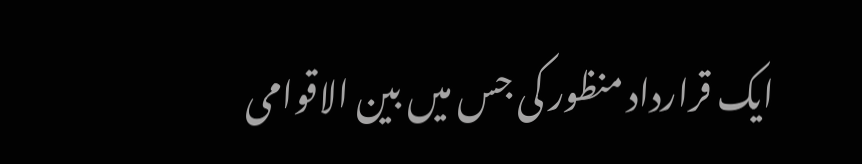ایک قرارداد منظور کی جس میں بین الاقوامی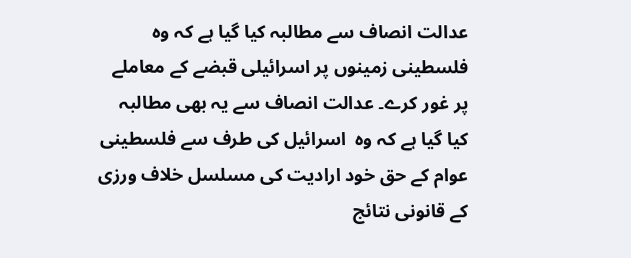عدالت انصاف سے مطالبہ کیا گیا ہے کہ وہ فلسطینی زمینوں پر اسرائیلی قبضے کے معاملے پر غور کرے۔ عدالت انصاف سے یہ بھی مطالبہ کیا گیا ہے کہ وہ  اسرائیل کی طرف سے فلسطینی عوام کے حق خود ارادیت کی مسلسل خلاف ورزی کے قانونی نتائج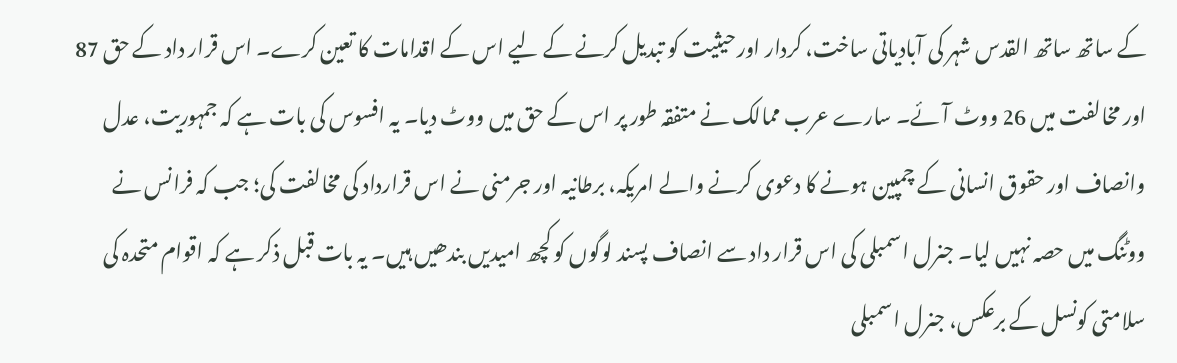کے ساتھ ساتھ القدس شہر کی آبادیاتی ساخت، کردار اور حیثیت کو تبدیل کرنے کے لیے اس کے اقدامات کا تعین کرے۔ اس قرار داد کے حق 87 اور مخالفت میں 26 ووٹ آئے۔ سارے عرب ممالک نے متفقہ طور پر اس کے حق میں ووٹ دیا۔ یہ افسوس کی بات ہے کہ جمہوریت، عدل وانصاف اور حقوق انسانی کے چمپین ہونے کا دعوی کرنے والے امریکہ، برطانیہ اور جرمنی نے اس قرارداد کی مخالفت کی؛ جب کہ فرانس نے ووٹنگ میں حصہ نہیں لیا۔ جنرل اسمبلی کی اس قرار داد سے انصاف پسند لوگوں کو کچھ امیدیں بندھیں ہیں۔ یہ بات قبل ذکر ہے کہ اقوام متحدہ کی سلامتی کونسل کے برعکس، جنرل اسمبلی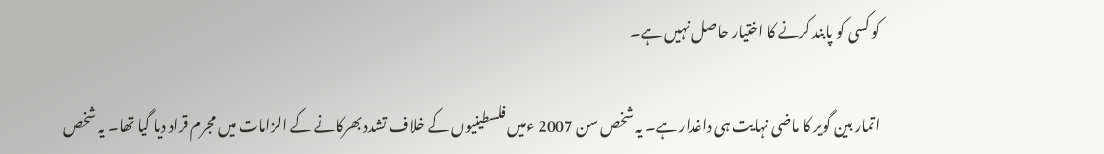کو کسی کو پابند کرنے کا اختیار حاصل نہیں ہے۔

اتمار بین گویر کا ماضی نہایت ہی داغدار ہے۔ یہ شخص سن 2007 ءمیں فلسطینیوں کے خلاف تشدد بھرکانے کے الزامات میں مجرم قراد دیا گیا تھا۔ یہ شخص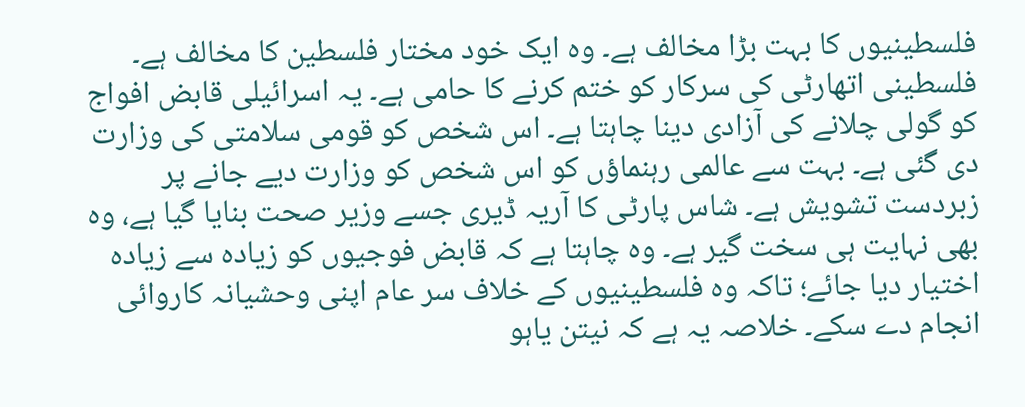فلسطینیوں کا بہت بڑا مخالف ہے۔ وہ ایک خود مختار فلسطین کا مخالف ہے۔ فلسطینی اتھارٹی کی سرکار کو ختم کرنے کا حامی ہے۔ یہ اسرائیلی قابض افواج کو گولی چلانے کی آزادی دینا چاہتا ہے۔ اس شخص کو قومی سلامتی کی وزارت دی گئی ہے۔ بہت سے عالمی رہنماؤں کو اس شخص کو وزارت دیے جانے پر زبردست تشویش ہے۔ شاس پارٹی کا آریہ ڈیری جسے وزیر صحت بنایا گیا ہے، وہ بھی نہایت ہی سخت گیر ہے۔ وہ چاہتا ہے کہ قابض فوجیوں کو زیادہ سے زیادہ اختیار دیا جائے؛ تاکہ وہ فلسطینیوں کے خلاف سر عام اپنی وحشیانہ کاروائی انجام دے سکے۔ خلاصہ یہ ہے کہ نیتن یاہو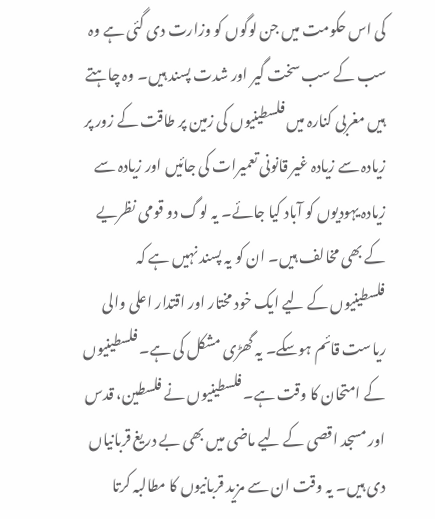کی اس حکومت میں جن لوگوں کو وزارت دی گئی ہے وہ سب کے سب سخت گیر اور شدت پسند ہیں۔ وہ چاہتے ہیں مغربی کنارہ میں فلسطینیوں کی زمین پر طاقت کے زور پر زیادہ سے زیادہ غیر قانونی تعمیرات کی جائيں اور زیادہ سے زیادہ یہودیوں کو آباد کیا جائے۔ یہ لوگ دو قومی نظریے کے بھی مخالف ہیں۔ ان کو یہ پسند نہیں ہے کہ فلسطینیوں کے لیے ایک خود مختار اور اقتدار اعلی والی ریاست قائم ہوسکے۔ یہ گھڑی مشکل کی ہے۔ فلسطینیوں کے امتحان کا وقت ہے۔ فلسطینیوں نے فلسطین، قدس اور مسجد اقصی کے لیے ماضی میں بھی بے دریغ قربانیاں دی ہیں۔ یہ وقت ان سے مزید قربانیوں کا مطالبہ کرتا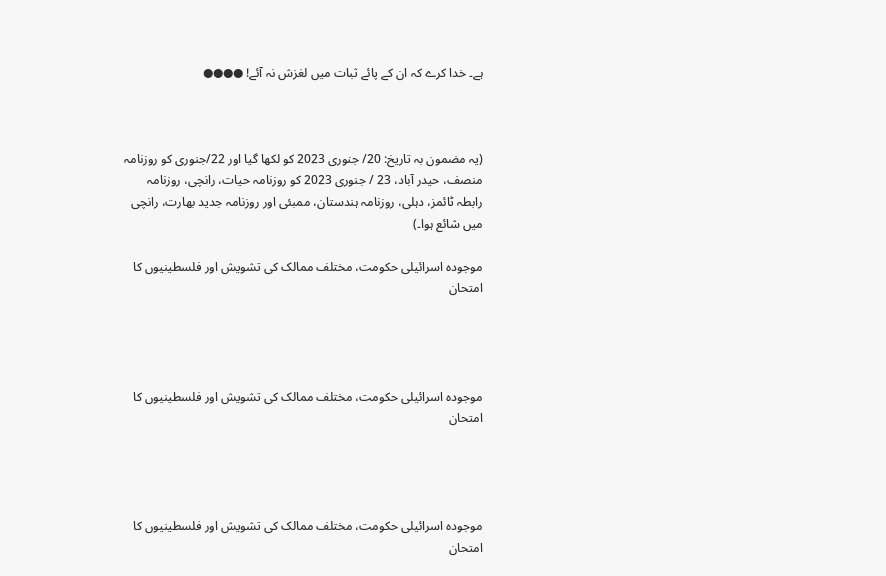ہے۔ خدا کرے کہ ان کے پائے ثبات میں لغزش نہ آئے! ●●●●



(یہ مضمون بہ تاریخ: 20/ جنوری 2023 کو لکھا گیا اور 22/جنوری کو روزنامہ منصف، حیدر آباد، 23 / جنوری 2023 کو روزنامہ حیات، رانچی، روزنامہ رابطہ ٹائمز، دہلی، روزنامہ ہندستان، ممبئی اور روزنامہ جدید بھارت، رانچی میں شائع ہوا۔)

موجودہ اسرائیلی حکومت، مختلف ممالک کی تشویش اور فلسطینیوں کا امتحان




موجودہ اسرائیلی حکومت، مختلف ممالک کی تشویش اور فلسطینیوں کا امتحان




موجودہ اسرائیلی حکومت، مختلف ممالک کی تشویش اور فلسطینیوں کا امتحان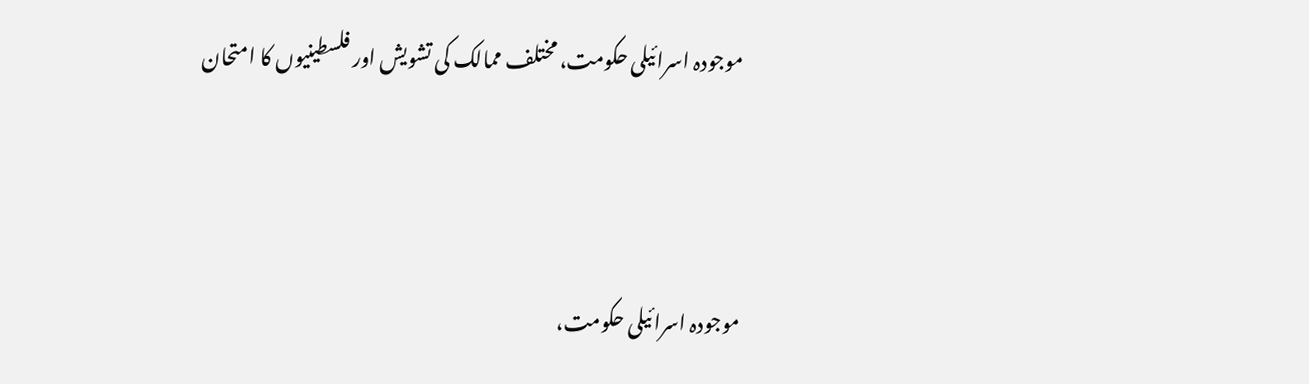موجودہ اسرائیلی حکومت، مختلف ممالک کی تشویش اور فلسطینیوں کا امتحان




موجودہ اسرائیلی حکومت،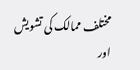مختلف ممالک کی تشویش اور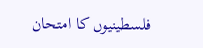فلسطینیوں کا امتحان